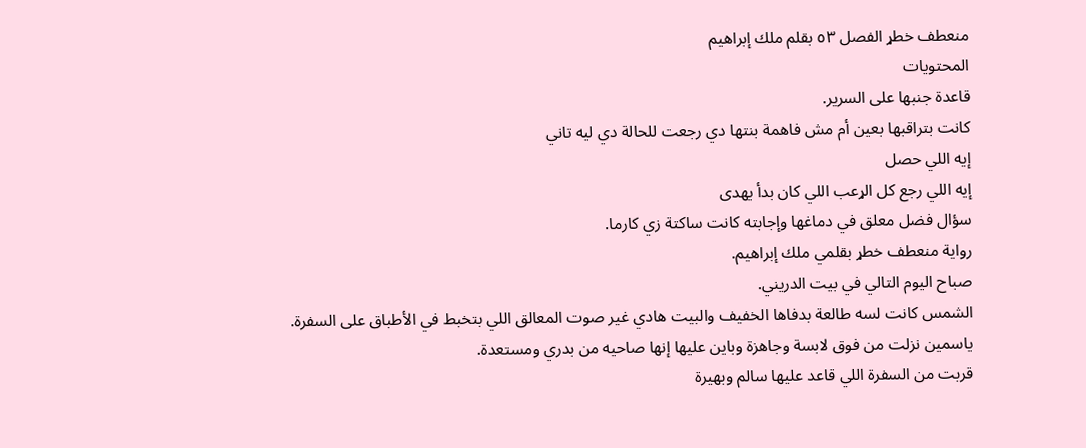منعطف خطړ الفصل ٥٣ بقلم ملك إبراهيم
المحتويات
قاعدة جنبها على السرير.
كانت بتراقبها بعين أم مش فاهمة بنتها دي رجعت للحالة دي ليه تاني
إيه اللي حصل
إيه اللي رجع كل الړعب اللي كان بدأ يهدى
سؤال فضل معلق في دماغها وإجابته كانت ساكتة زي كارما.
رواية منعطف خطړ بقلمي ملك إبراهيم.
صباح اليوم التالي في بيت الدريني.
الشمس كانت لسه طالعة بدفاها الخفيف والبيت هادي غير صوت المعالق اللي بتخبط في الأطباق على السفرة.
ياسمين نزلت من فوق لابسة وجاهزة وباين عليها إنها صاحيه من بدري ومستعدة.
قربت من السفرة اللي قاعد عليها سالم وبهيرة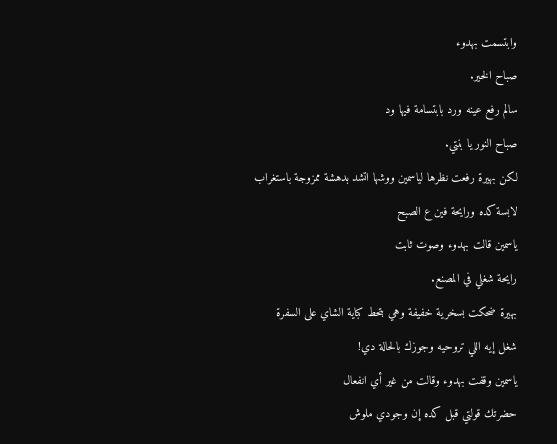وابتسمت بهدوء
صباح الخير.
سالم رفع عينه ورد بابتسامة فيها ود
صباح النور يا بنتي.
لكن بهيرة رفعت نظرها لياسمين ووشها اتشد بدهشة ممزوجة باستغراب
لابسة كده ورايحة فين ع الصبح
ياسمين قالت بهدوء وصوت ثابت
رايحة شغلي في المصنع.
بهيرة ضحكت بسخرية خفيفة وهي بتحط كباية الشاي على السفرة
شغل إيه اللي تروحيه وجوزك بالحالة دي!
ياسمين وقفت بهدوء وقالت من غير أي انفعال
حضرتك قولتي قبل كده إن وجودي ملوش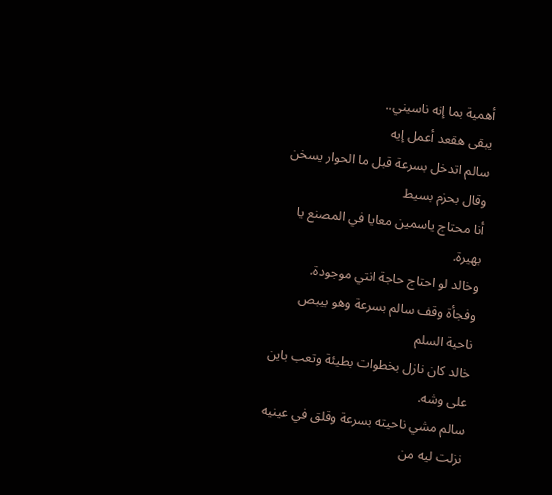أهمية بما إنه ناسيني..
يبقى هقعد أعمل إيه
سالم اتدخل بسرعة قبل ما الحوار يسخن وقال بحزم بسيط
أنا محتاج ياسمين معايا في المصنع يا بهيرة.
وخالد لو احتاج حاجة انتي موجودة.
وفجأة وقف سالم بسرعة وهو بيبص ناحية السلم
خالد كان نازل بخطوات بطيئة وتعب باين على وشه.
سالم مشي ناحيته بسرعة وقلق في عينيه
نزلت ليه من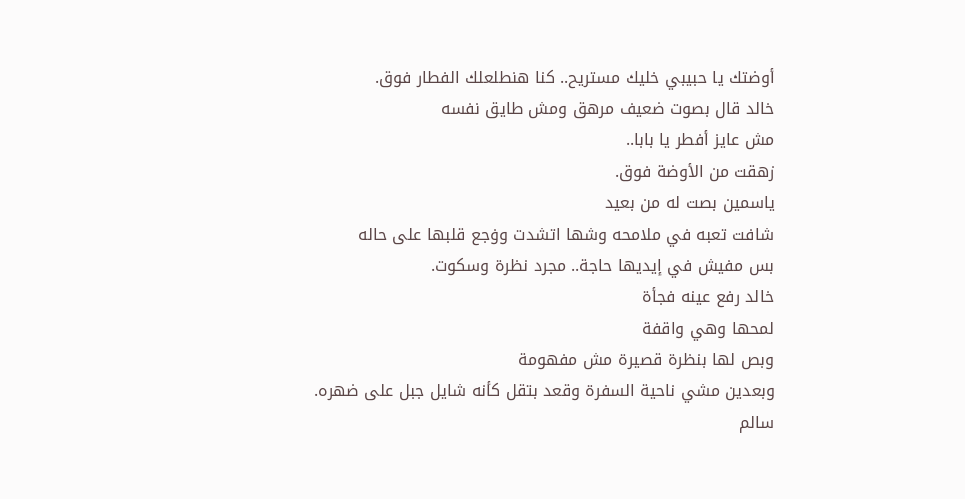أوضتك يا حبيبي خليك مستريح.. كنا هنطلعلك الفطار فوق.
خالد قال بصوت ضعيف مرهق ومش طايق نفسه
مش عايز أفطر يا بابا..
زهقت من الأوضة فوق.
ياسمين بصت له من بعيد
شافت تعبه في ملامحه وشها اتشدت وۏجع قلبها على حاله
بس مفيش في إيديها حاجة.. مجرد نظرة وسكوت.
خالد رفع عينه فجأة
لمحها وهي واقفة
وبص لها بنظرة قصيرة مش مفهومة
وبعدين مشي ناحية السفرة وقعد بتقل كأنه شايل جبل على ضهره.
سالم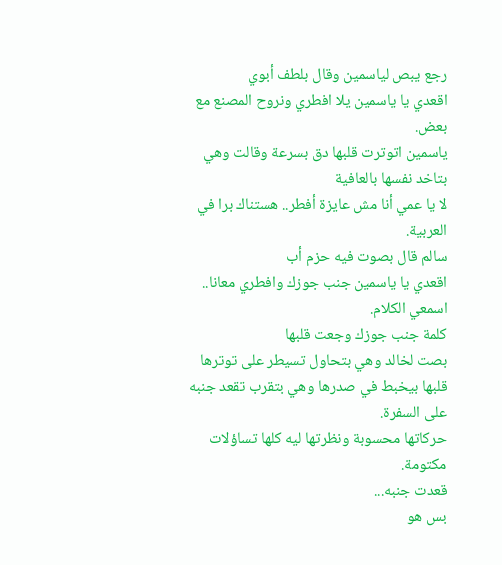رجع يبص لياسمين وقال بلطف أبوي
اقعدي يا ياسمين يلا افطري ونروح المصنع مع بعض.
ياسمين اتوترت قلبها دق بسرعة وقالت وهي بتاخد نفسها بالعافية
لا يا عمي أنا مش عايزة أفطر.. هستناك برا في العربية.
سالم قال بصوت فيه حزم أب
اقعدي يا ياسمين جنب جوزك وافطري معانا..
اسمعي الكلام.
كلمة جنب جوزك وجعت قلبها
بصت لخالد وهي بتحاول تسيطر على توترها
قلبها بيخبط في صدرها وهي بتقرب تقعد جنبه على السفرة.
حركاتها محسوبة ونظرتها ليه كلها تساؤلات مكتومة.
قعدت جنبه...
بس هو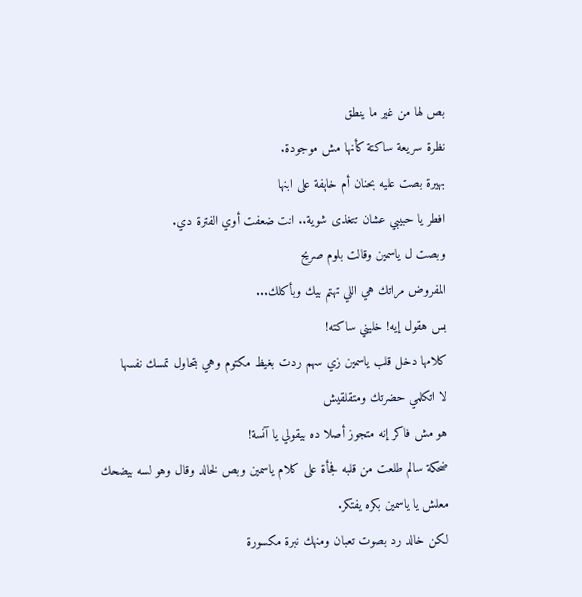بص لها من غير ما ينطق
نظرة سريعة ساكتة كأنها مش موجودة.
بهيرة بصت عليه بحنان أم خاېفة على ابنها
افطر يا حبيبي عشان تتغذى شوية.. انت ضعفت أوي الفترة دي.
وبصت ل ياسمين وقالت بلوم صريح
المفروض مراتك هي اللي تهتم بيك وبأكلك...
بس هقول إيه! خليني ساكته!
كلامها دخل قلب ياسمين زي سهم ردت بغيظ مكتوم وهي بتحاول تمسك نفسها
لا اتكلمي حضرتك ومتقلقيش
هو مش فاكر إنه متجوز أصلا ده بيقولي يا آنسة!
ضحكة سالم طلعت من قلبه فجأة على كلام ياسمين وبص لخالد وقال وهو لسه بيضحك
معلش يا ياسمين بكره يفتكر.
لكن خالد رد بصوت تعبان ومنهك نبرة مکسورة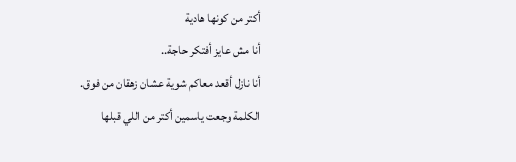أكتر من كونها هادية
أنا مش عايز أفتكر حاجة..
أنا نازل أقعد معاكم شوية عشان زهقان من فوق.
الكلمة وجعت ياسمين أكتر من اللي قبلها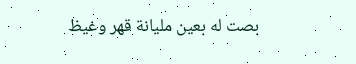بصت له بعين مليانة قهر وغيظ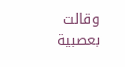وقالت بعصبية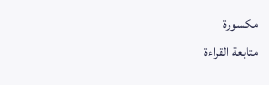مکسورة
متابعة القراءة